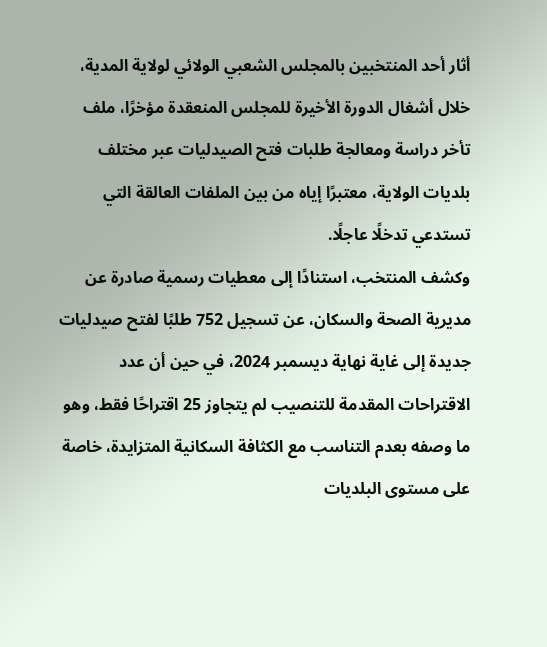أثار أحد المنتخبين بالمجلس الشعبي الولائي لولاية المدية، خلال أشغال الدورة الأخيرة للمجلس المنعقدة مؤخرًا، ملف تأخر دراسة ومعالجة طلبات فتح الصيدليات عبر مختلف بلديات الولاية، معتبرًا إياه من بين الملفات العالقة التي تستدعي تدخلًا عاجلًا.
وكشف المنتخب، استنادًا إلى معطيات رسمية صادرة عن مديرية الصحة والسكان، عن تسجيل 752 طلبًا لفتح صيدليات جديدة إلى غاية نهاية ديسمبر 2024، في حين أن عدد الاقتراحات المقدمة للتنصيب لم يتجاوز 25 اقتراحًا فقط، وهو ما وصفه بعدم التناسب مع الكثافة السكانية المتزايدة، خاصة على مستوى البلديات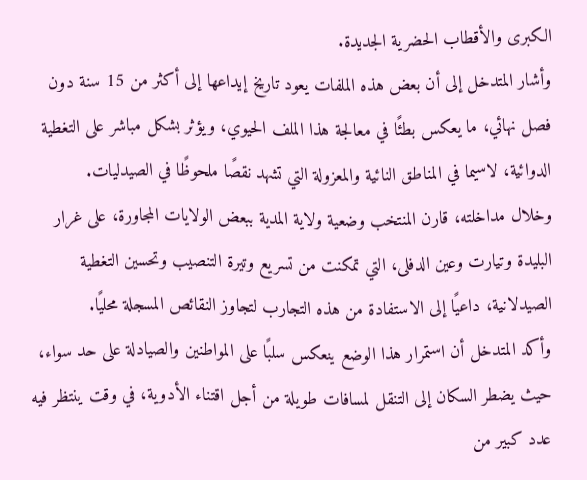الكبرى والأقطاب الحضرية الجديدة.
وأشار المتدخل إلى أن بعض هذه الملفات يعود تاريخ إيداعها إلى أكثر من 15 سنة دون فصل نهائي، ما يعكس بطئًا في معالجة هذا الملف الحيوي، ويؤثر بشكل مباشر على التغطية الدوائية، لاسيما في المناطق النائية والمعزولة التي تشهد نقصًا ملحوظًا في الصيدليات.
وخلال مداخلته، قارن المنتخب وضعية ولاية المدية ببعض الولايات المجاورة، على غرار البليدة وتيارت وعين الدفلى، التي تمكنت من تسريع وتيرة التنصيب وتحسين التغطية الصيدلانية، داعيًا إلى الاستفادة من هذه التجارب لتجاوز النقائص المسجلة محليًا.
وأكد المتدخل أن استمرار هذا الوضع ينعكس سلبًا على المواطنين والصيادلة على حد سواء، حيث يضطر السكان إلى التنقل لمسافات طويلة من أجل اقتناء الأدوية، في وقت ينتظر فيه عدد كبير من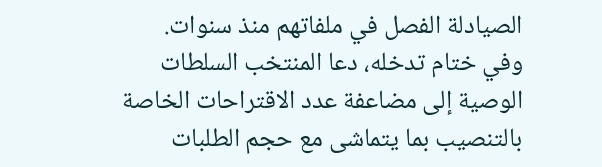الصيادلة الفصل في ملفاتهم منذ سنوات.
وفي ختام تدخله، دعا المنتخب السلطات الوصية إلى مضاعفة عدد الاقتراحات الخاصة بالتنصيب بما يتماشى مع حجم الطلبات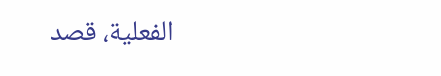الفعلية، قصد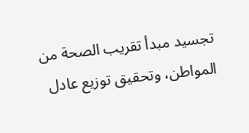تجسيد مبدأ تقريب الصحة من المواطن، وتحقيق توزيع عادل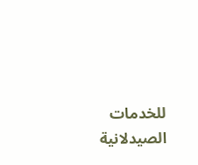للخدمات الصيدلانية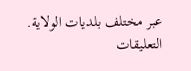عبر مختلف بلديات الولاية.
التعليقات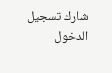شارك تسجيل الدخول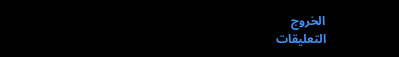الخروج
التعليقات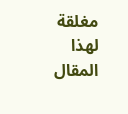مغلقة لهذا المقال